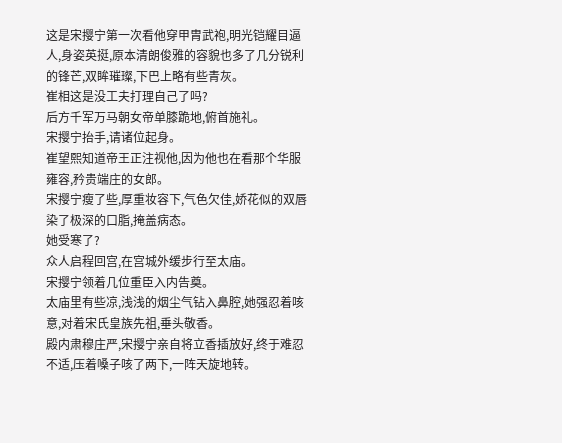这是宋撄宁第一次看他穿甲胄武袍,明光铠耀目逼人,身姿英挺,原本清朗俊雅的容貌也多了几分锐利的锋芒,双眸璀璨,下巴上略有些青灰。
崔相这是没工夫打理自己了吗?
后方千军万马朝女帝单膝跪地,俯首施礼。
宋撄宁抬手,请诸位起身。
崔望熙知道帝王正注视他,因为他也在看那个华服雍容,矜贵端庄的女郎。
宋撄宁瘦了些,厚重妆容下,气色欠佳,娇花似的双唇染了极深的口脂,掩盖病态。
她受寒了?
众人启程回宫,在宫城外缓步行至太庙。
宋撄宁领着几位重臣入内告奠。
太庙里有些凉,浅浅的烟尘气钻入鼻腔,她强忍着咳意,对着宋氏皇族先祖,垂头敬香。
殿内肃穆庄严,宋撄宁亲自将立香插放好,终于难忍不适,压着嗓子咳了两下,一阵天旋地转。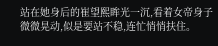站在她身后的崔望熙眸光一沉,看着女帝身子微微晃动,似是要站不稳,连忙悄悄扶住。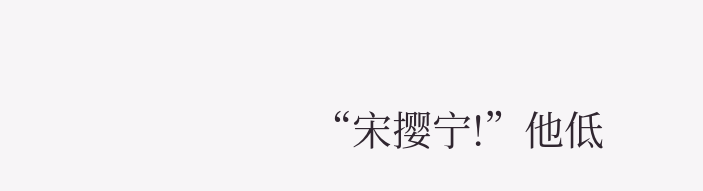“宋撄宁!”他低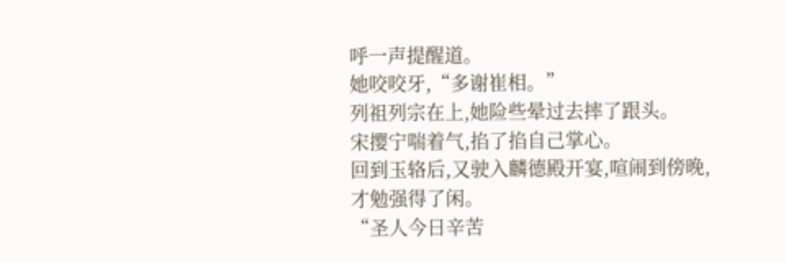呼一声提醒道。
她咬咬牙,“多谢崔相。”
列祖列宗在上,她险些晕过去摔了跟头。
宋撄宁喘着气,掐了掐自己掌心。
回到玉辂后,又驶入麟德殿开宴,喧闹到傍晚,才勉强得了闲。
“圣人今日辛苦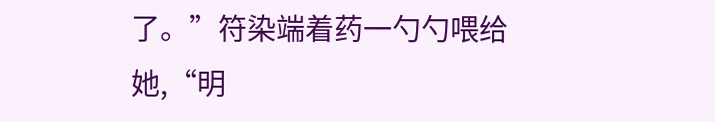了。”符染端着药一勺勺喂给她,“明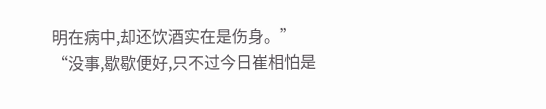明在病中,却还饮酒实在是伤身。”
“没事,歇歇便好,只不过今日崔相怕是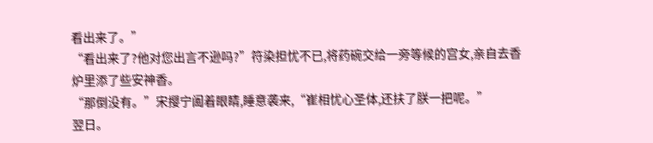看出来了。”
“看出来了?他对您出言不逊吗?”符染担忧不已,将药碗交给一旁等候的宫女,亲自去香炉里添了些安神香。
“那倒没有。”宋撄宁阖着眼睛,睡意袭来,“崔相忧心圣体,还扶了朕一把呢。”
翌日。